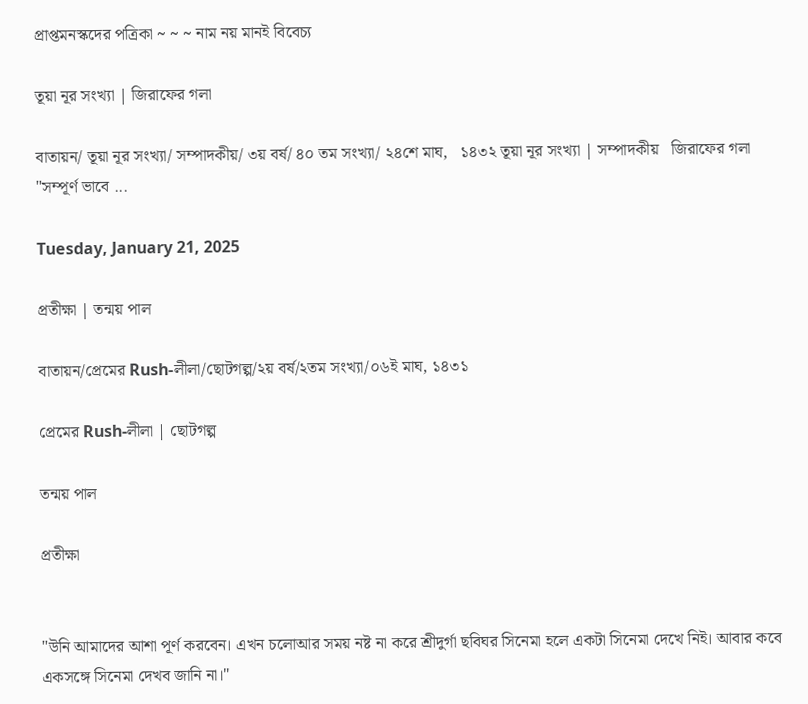প্রাপ্তমনস্কদের পত্রিকা ~ ~ ~ নাম নয় মানই বিবেচ্য

তূয়া নূর সংখ্যা | জিরাফের গলা

বাতায়ন/ তূয়া নূর সংখ্যা/ সম্পাদকীয়/ ৩য় বর্ষ/ ৪০ তম সংখ্যা/ ২৪শে মাঘ,   ১৪৩২ তূয়া নূর সংখ্যা | সম্পাদকীয়   জিরাফের গলা "সম্পূর্ণ ভাবে ...

Tuesday, January 21, 2025

প্রতীক্ষা | তন্ময় পাল

বাতায়ন/প্রেমের Rush-লীলা/ছোটগল্প/২য় বর্ষ/২তম সংখ্যা/০৬ই মাঘ, ১৪৩১

প্রেমের Rush-লীলা | ছোটগল্প

তন্ময় পাল

প্রতীক্ষা


"উনি আমাদের আশা পূর্ণ করবেন। এখন চলোআর সময় নষ্ট না করে শ্রীদুর্গা ছবিঘর সিনেমা হলে একটা সিনেমা দেখে নিই। আবার কবে একসঙ্গে সিনেমা দেখব জানি না।"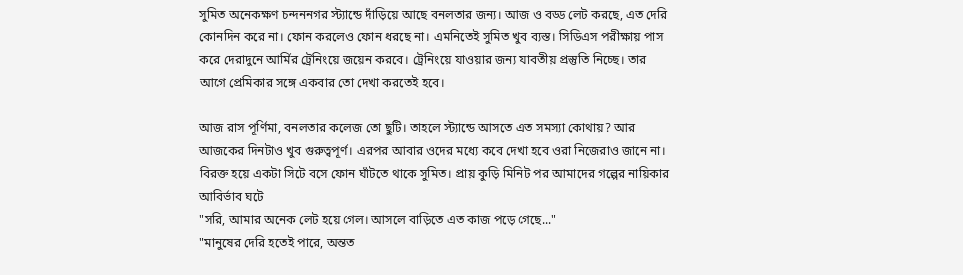সুমিত অনেকক্ষণ চন্দননগর স্ট্যান্ডে দাঁড়িয়ে আছে বনলতার জন্য। আজ ও বড্ড লেট করছে, এত দেরি কোনদিন করে না। ফোন করলেও ফোন ধরছে না। এমনিতেই সুমিত খুব ব্যস্ত। সিডিএস পরীক্ষায় পাস করে দেরাদুনে আর্মির ট্রেনিংয়ে জয়েন করবে। ট্রেনিংয়ে যাওয়ার জন্য যাবতীয় প্রস্তুতি নিচ্ছে। তার আগে প্রেমিকার সঙ্গে একবার তো দেখা করতেই হবে।

আজ রাস পূর্ণিমা, বনলতার কলেজ তো ছুটি। তাহলে স্ট্যান্ডে আসতে এত সমস্যা কোথায়? আর আজকের দিনটাও খুব গুরুত্বপূর্ণ। এরপর আবার ওদের মধ্যে কবে দেখা হবে ওরা নিজেরাও জানে না। বিরক্ত হয়ে একটা সিটে বসে ফোন ঘাঁটতে থাকে সুমিত। প্রায় কুড়ি মিনিট পর আমাদের গল্পের নায়িকার আবির্ভাব ঘটে
"সরি, আমার অনেক লেট হয়ে গেল। আসলে বাড়িতে এত কাজ পড়ে গেছে..."
"মানুষের দেরি হতেই পারে, অন্তত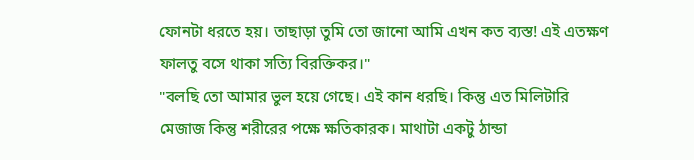ফোনটা ধরতে হয়। তাছাড়া তুমি তো জানো আমি এখন কত ব্যস্ত! এই এতক্ষণ ফালতু বসে থাকা সত্যি বিরক্তিকর।"
"বলছি তো আমার ভুল হয়ে গেছে। এই কান ধরছি। কিন্তু এত মিলিটারি মেজাজ কিন্তু শরীরের পক্ষে ক্ষতিকারক। মাথাটা একটু ঠান্ডা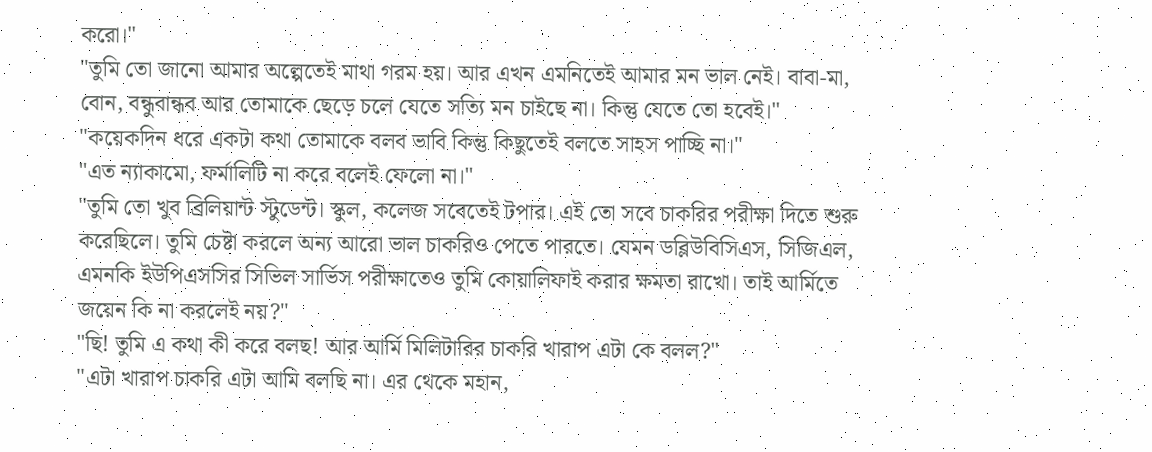করো।"
"তুমি তো জানো আমার অল্পেতেই মাথা গরম হয়। আর এখন এমনিতেই আমার মন ভাল নেই। বাবা-মা, বোন, বন্ধুবান্ধব আর তোমাকে ছেড়ে চলে যেতে সত্যি মন চাইছে না। কিন্তু যেতে তো হবেই।"
"কয়েকদিন ধরে একটা কথা তোমাকে বলব ভাবি কিন্তু কিছুতেই বলতে সাহস পাচ্ছি না।"
"এত ন্যাকামো, ফর্মালিটি না করে বলেই ফেলো না।"
"তুমি তো খুব ব্রিলিয়ান্ট স্টুডেন্ট। স্কুল, কলেজ সবেতেই টপার। এই তো সবে চাকরির পরীক্ষা দিতে শুরু করেছিলে। তুমি চেষ্টা করলে অন্য আরো ভাল চাকরিও পেতে পারতে। যেমন ডব্লিউবিসিএস, সিজিএল, এমনকি ইউপিএসসির সিভিল সার্ভিস পরীক্ষাতেও তুমি কোয়ালিফাই করার ক্ষমতা রাখো। তাই আর্মিতে জয়েন কি না করলেই নয়?"
"ছি! তুমি এ কথা কী করে বলছ! আর আর্মি মিলিটারির চাকরি খারাপ এটা কে বলল?"
"এটা খারাপ চাকরি এটা আমি বলছি না। এর থেকে মহান,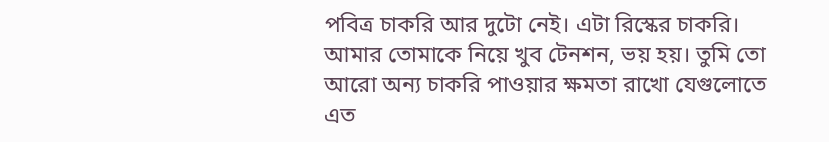পবিত্র চাকরি আর দুটো নেই। এটা রিস্কের চাকরি। আমার তোমাকে নিয়ে খুব টেনশন, ভয় হয়। তুমি তো আরো অন্য চাকরি পাওয়ার ক্ষমতা রাখো যেগুলোতে এত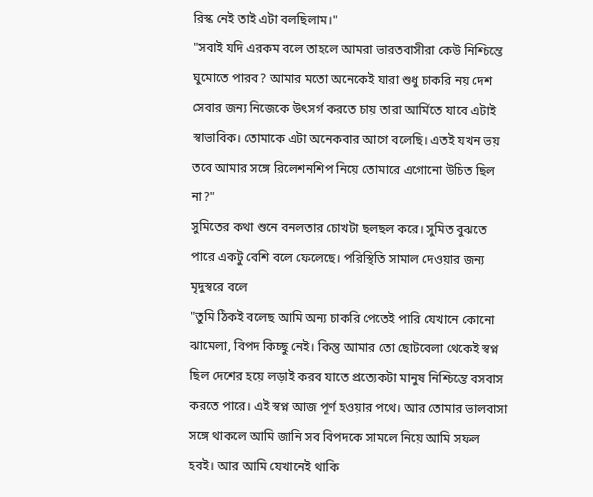রিস্ক নেই তাই এটা বলছিলাম।"
"সবাই যদি এরকম বলে তাহলে আমরা ভারতবাসীরা কেউ নিশ্চিন্তে ঘুমোতে পারব? আমার মতো অনেকেই যারা শুধু চাকরি নয় দেশ সেবার জন্য নিজেকে উৎসর্গ করতে চায় তারা আর্মিতে যাবে এটাই স্বাভাবিক। তোমাকে এটা অনেকবার আগে বলেছি। এতই যখন ভয় তবে আমার সঙ্গে রিলেশনশিপ নিয়ে তোমারে এগোনো উচিত ছিল না?"
সুমিতের কথা শুনে বনলতার চোখটা ছলছল করে। সুমিত বুঝতে পারে একটু বেশি বলে ফেলেছে। পরিস্থিতি সামাল দেওয়ার জন্য মৃদুস্বরে বলে
"তুমি ঠিকই বলেছ আমি অন্য চাকরি পেতেই পারি যেখানে কোনো ঝামেলা, বিপদ কিচ্ছু নেই। কিন্তু আমার তো ছোটবেলা থেকেই স্বপ্ন ছিল দেশের হয়ে লড়াই করব যাতে প্রত্যেকটা মানুষ নিশ্চিন্তে বসবাস করতে পারে। এই স্বপ্ন আজ পূর্ণ হওয়ার পথে। আর তোমার ভালবাসা সঙ্গে থাকলে আমি জানি সব বিপদকে সামলে নিয়ে আমি সফল হবই। আর আমি যেখানেই থাকি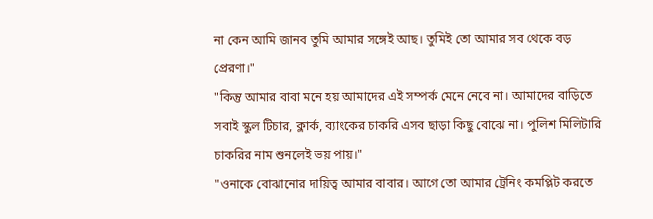না কেন আমি জানব তুমি আমার সঙ্গেই আছ। তুমিই তো আমার সব থেকে বড় প্রেরণা।"
"কিন্তু আমার বাবা মনে হয় আমাদের এই সম্পর্ক মেনে নেবে না। আমাদের বাড়িতে সবাই স্কুল টিচার, ক্লার্ক, ব্যাংকের চাকরি এসব ছাড়া কিছু বোঝে না। পুলিশ মিলিটারি চাকরির নাম শুনলেই ভয় পায়।"
"ওনাকে বোঝানোর দায়িত্ব আমার বাবার। আগে তো আমার ট্রেনিং কমপ্লিট করতে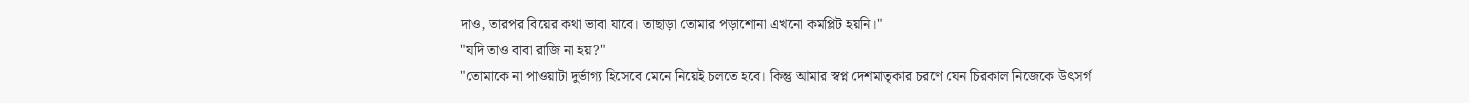দাও, তারপর বিয়ের কথা ভাবা যাবে। তাছাড়া তোমার পড়াশোনা এখনো কমপ্লিট হয়নি।"
"যদি তাও বাবা রাজি না হয়?"
"তোমাকে না পাওয়াটা দুর্ভাগ্য হিসেবে মেনে নিয়েই চলতে হবে। কিন্তু আমার স্বপ্ন দেশমাতৃকার চরণে যেন চিরকাল নিজেকে উৎসর্গ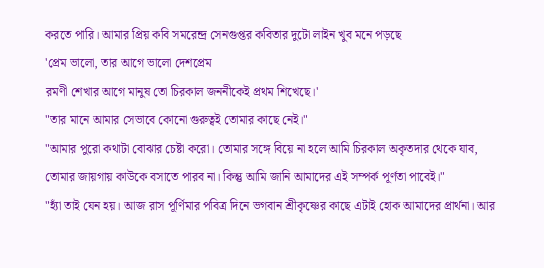করতে পারি। আমার প্রিয় কবি সমরেন্দ্র সেনগুপ্তর কবিতার দুটো লাইন খুব মনে পড়ছে
'প্রেম ভালো, তার আগে ভালো দেশপ্রেম
রমণী শেখার আগে মানুষ তো চিরকাল জননীকেই প্রথম শিখেছে।'
"তার মানে আমার সেভাবে কোনো গুরুত্বই তোমার কাছে নেই।"
"আমার পুরো কথাটা বোঝার চেষ্টা করো। তোমার সঙ্গে বিয়ে না হলে আমি চিরকাল অকৃতদার থেকে যাব, তোমার জায়গায় কাউকে বসাতে পারব না। কিন্তু আমি জানি আমাদের এই সম্পর্ক পূর্ণতা পাবেই।"
"হ্যাঁ তাই যেন হয়। আজ রাস পূর্ণিমার পবিত্র দিনে ভগবান শ্রীকৃষ্ণের কাছে এটাই হোক আমাদের প্রার্থনা। আর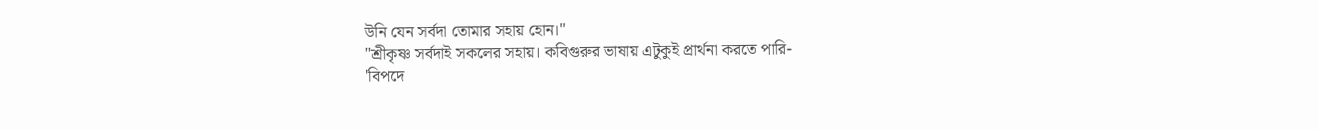উনি যেন সর্বদা তোমার সহায় হোন।"
"শ্রীকৃষ্ণ সর্বদাই সকলের সহায়। কবিগুরুর ভাষায় এটুকুই প্রার্থনা করতে পারি-
'বিপদে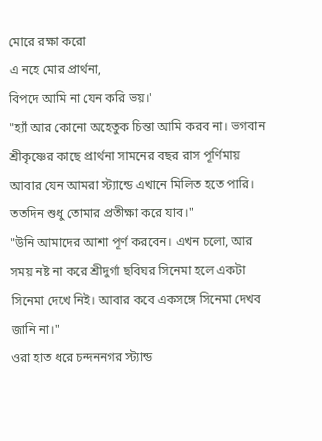মোরে রক্ষা করো
এ নহে মোর প্রার্থনা,
বিপদে আমি না যেন করি ভয়।'
"হ্যাঁ আর কোনো অহেতুক চিন্তা আমি করব না। ভগবান শ্রীকৃষ্ণের কাছে প্রার্থনা সামনের বছর রাস পূর্ণিমায় আবার যেন আমরা স্ট্যান্ডে এখানে মিলিত হতে পারি। ততদিন শুধু তোমার প্রতীক্ষা করে যাব।"
"উনি আমাদের আশা পূর্ণ করবেন। এখন চলো, আর সময় নষ্ট না করে শ্রীদুর্গা ছবিঘর সিনেমা হলে একটা সিনেমা দেখে নিই। আবার কবে একসঙ্গে সিনেমা দেখব জানি না।"
ওরা হাত ধরে চন্দননগর স্ট্যান্ড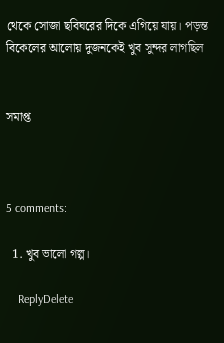থেকে সোজা ছবিঘরের দিকে এগিয়ে যায়। পড়ন্ত বিকেলের আলোয় দুজনকেই খুব সুন্দর লাগছিল


সমাপ্ত



5 comments:

  1. খুব ভালো গল্প।

    ReplyDelete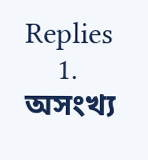Replies
    1. অসংখ্য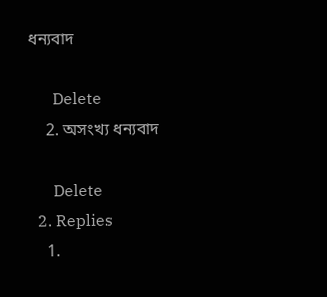ধন্যবাদ

      Delete
    2. অসংখ্য ধন্যবাদ

      Delete
  2. Replies
    1.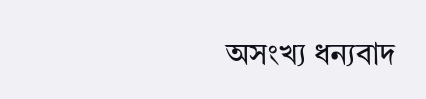অসংখ্য ধন্যবাদ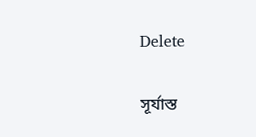Delete

সূর্যাস্ত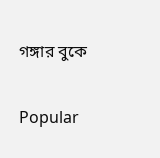গঙ্গার বুকে


Popular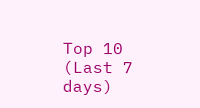Top 10 (Last 7 days)